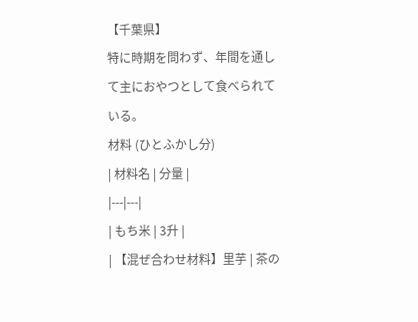【千葉県】
特に時期を問わず、年間を通して主におやつとして食べられている。
材料 (ひとふかし分)
| 材料名 | 分量 |
|---|---|
| もち米 | 3升 |
| 【混ぜ合わせ材料】里芋 | 茶の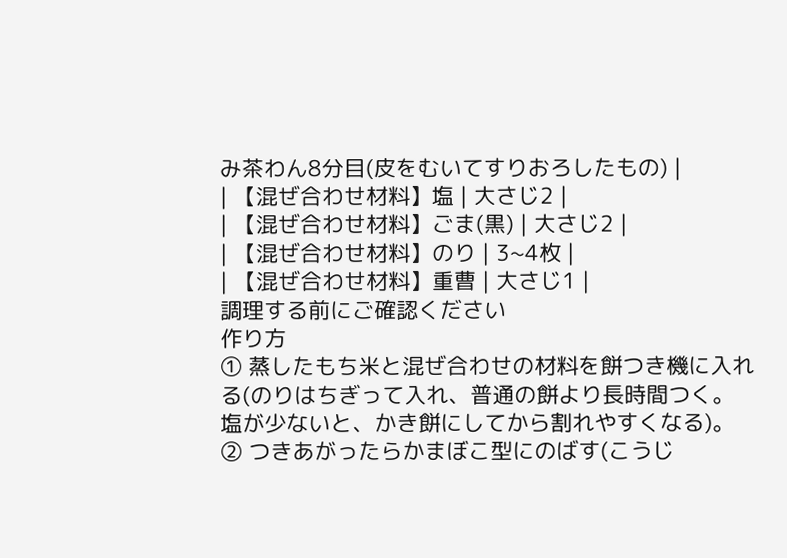み茶わん8分目(皮をむいてすりおろしたもの) |
| 【混ぜ合わせ材料】塩 | 大さじ2 |
| 【混ぜ合わせ材料】ごま(黒) | 大さじ2 |
| 【混ぜ合わせ材料】のり | 3~4枚 |
| 【混ぜ合わせ材料】重曹 | 大さじ1 |
調理する前にご確認ください
作り方
① 蒸したもち米と混ぜ合わせの材料を餅つき機に入れる(のりはちぎって入れ、普通の餅より長時間つく。塩が少ないと、かき餅にしてから割れやすくなる)。
② つきあがったらかまぼこ型にのばす(こうじ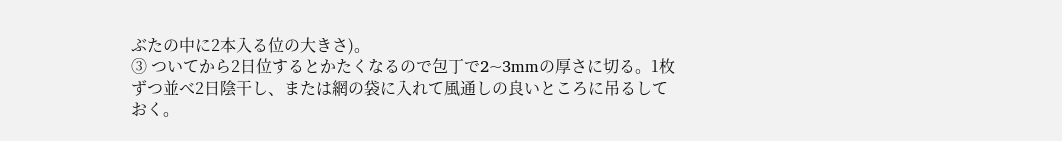ぶたの中に2本入る位の大きさ)。
③ ついてから2日位するとかたくなるので包丁で2~3mmの厚さに切る。1枚ずつ並べ2日陰干し、または網の袋に入れて風通しの良いところに吊るしておく。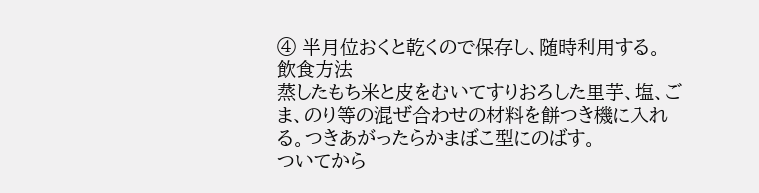④ 半月位おくと乾くので保存し、随時利用する。
飲食方法
蒸したもち米と皮をむいてすりおろした里芋、塩、ごま、のり等の混ぜ合わせの材料を餅つき機に入れる。つきあがったらかまぼこ型にのばす。
ついてから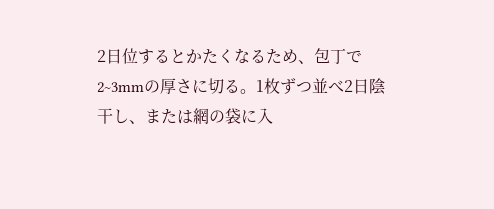2日位するとかたくなるため、包丁で2~3mmの厚さに切る。1枚ずつ並べ2日陰干し、または網の袋に入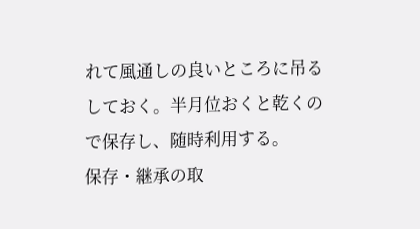れて風通しの良いところに吊るしておく。半月位おくと乾くので保存し、随時利用する。
保存・継承の取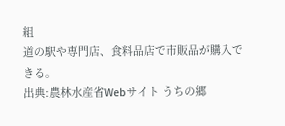組
道の駅や専門店、食料品店で市販品が購入できる。
出典:農林水産省Webサイト うちの郷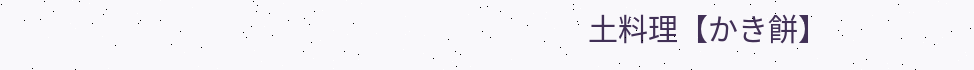土料理【かき餅】